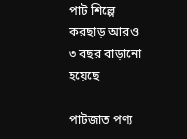পাট শিল্পে করছাড় আরও ৩ বছর বাড়ানো হয়েছে

পাটজাত পণ্য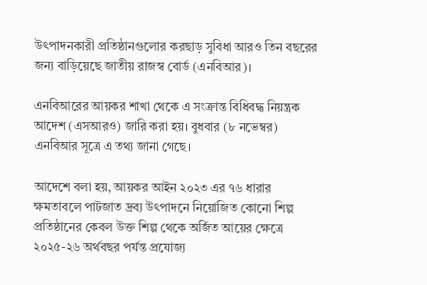উৎপাদনকারী প্রতিষ্ঠানগুলোর করছাড় সুবিধা আরও তিন বছরের জন্য বাড়িয়েছে জাতীয় রাজস্ব বোর্ড (এনবিআর)।

এনবিআরের আয়কর শাখা থেকে এ সংক্রান্ত বিধিবদ্ধ নিয়ন্ত্রক আদেশ (এসআরও) জারি করা হয়। বুধবার (৮ নভেম্বর) এনবিআর সূত্রে এ তথ্য জানা গেছে।

আদেশে বলা হয়, আয়কর আইন ২০২৩ এর ৭৬ ধারার ক্ষমতাবলে পাটজাত দ্রব্য উৎপাদনে নিয়োজিত কোনো শিল্প প্রতিষ্ঠানের কেবল উক্ত শিল্প থেকে অর্জিত আয়ের ক্ষেত্রে ২০২৫-২৬ অর্থবছর পর্যন্ত প্রযোজ্য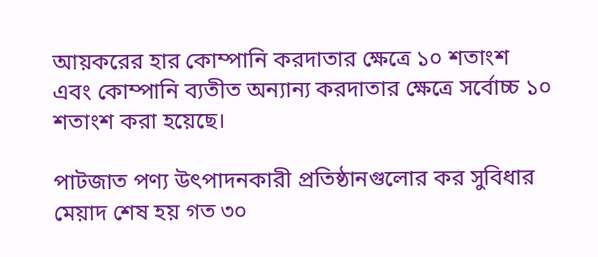আয়করের হার কোম্পানি করদাতার ক্ষেত্রে ১০ শতাংশ এবং কোম্পানি ব্যতীত অন্যান্য করদাতার ক্ষেত্রে সর্বোচ্চ ১০ শতাংশ করা হয়েছে।

পাটজাত পণ্য উৎপাদনকারী প্রতিষ্ঠানগুলোর কর সুবিধার মেয়াদ শেষ হয় গত ৩০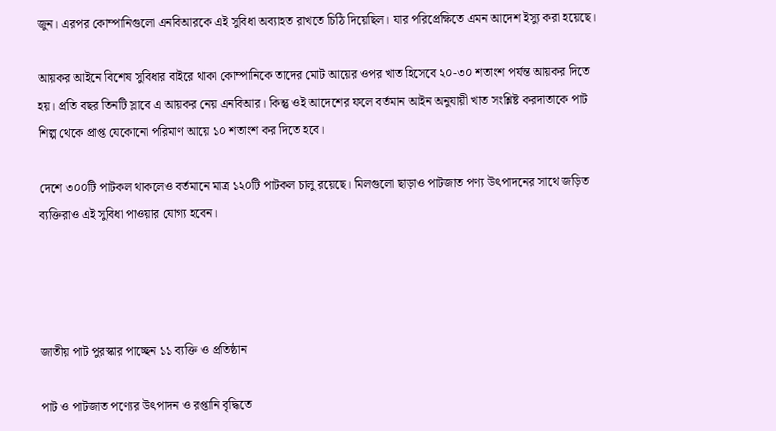জুন। এরপর কোম্পানিগুলো এনবিআরকে এই সুবিধা অব্যাহত রাখতে চিঠি দিয়েছিল। যার পরিপ্রেক্ষিতে এমন আদেশ ইস্যু করা হয়েছে।

আয়কর আইনে বিশেষ সুবিধার বাইরে থাকা কোম্পানিকে তাদের মোট আয়ের ওপর খাত হিসেবে ২০-৩০ শতাংশ পর্যন্ত আয়কর দিতে হয়। প্রতি বছর তিনটি স্লাবে এ আয়কর নেয় এনবিআর। কিন্তু ওই আদেশের ফলে বর্তমান আইন অনুযায়ী খাত সংশ্লিষ্ট করদাতাকে পাট শিল্প থেকে প্রাপ্ত যেকোনো পরিমাণ আয়ে ১০ শতাংশ কর দিতে হবে।

দেশে ৩০০টি পাটকল থাকলেও বর্তমানে মাত্র ১২০টি পাটকল চালু রয়েছে। মিলগুলো ছাড়াও পাটজাত পণ্য উৎপাদনের সাথে জড়িত ব্যক্তিরাও এই সুবিধা পাওয়ার যোগ্য হবেন।




জাতীয় পাট পুরস্কার পাচ্ছেন ১১ ব্যক্তি ও প্রতিষ্ঠান

পাট ও পাটজাত পণ্যের উৎপাদন ও রপ্তানি বৃদ্ধিতে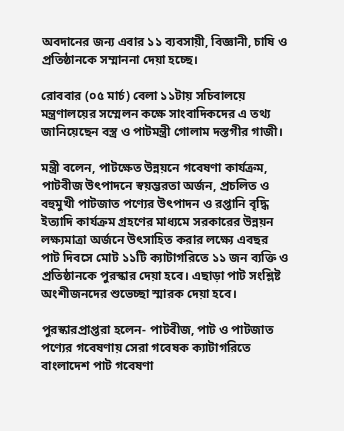অবদানের জন্য এবার ১১ ব্যবসায়ী, বিজ্ঞানী, চাষি ও প্রতিষ্ঠানকে সম্মাননা দেয়া হচ্ছে।

রোববার (০৫ মার্চ) বেলা ১১টায় সচিবালয়ে মন্ত্রণালয়ের সম্মেলন কক্ষে সাংবাদিকদের এ তথ্য জানিয়েছেন বস্ত্র ও পাটমন্ত্রী গোলাম দস্তগীর গাজী।

মন্ত্রী বলেন, পাটক্ষেত উন্নয়নে গবেষণা কার্যক্রম, পাটবীজ উৎপাদনে স্বয়ম্ভরতা অর্জন, প্রচলিত ও বহুমুখী পাটজাত পণ্যের উৎপাদন ও রপ্তানি বৃদ্ধি ইত্যাদি কার্যক্রম গ্রহণের মাধ্যমে সরকারের উন্নয়ন লক্ষ্যমাত্রা অর্জনে উৎসাহিত করার লক্ষ্যে এবছর পাট দিবসে মোট ১১টি ক্যাটাগরিতে ১১ জন ব্যক্তি ও প্রতিষ্ঠানকে পুরস্কার দেয়া হবে। এছাড়া পাট সংশ্লিষ্ট অংশীজনদের শুভেচ্ছা স্মারক দেয়া হবে।

পুরস্কারপ্রাপ্তরা হলেন- পাটবীজ, পাট ও পাটজাত পণ্যের গবেষণায় সেরা গবেষক ক্যাটাগরিতে বাংলাদেশ পাট গবেষণা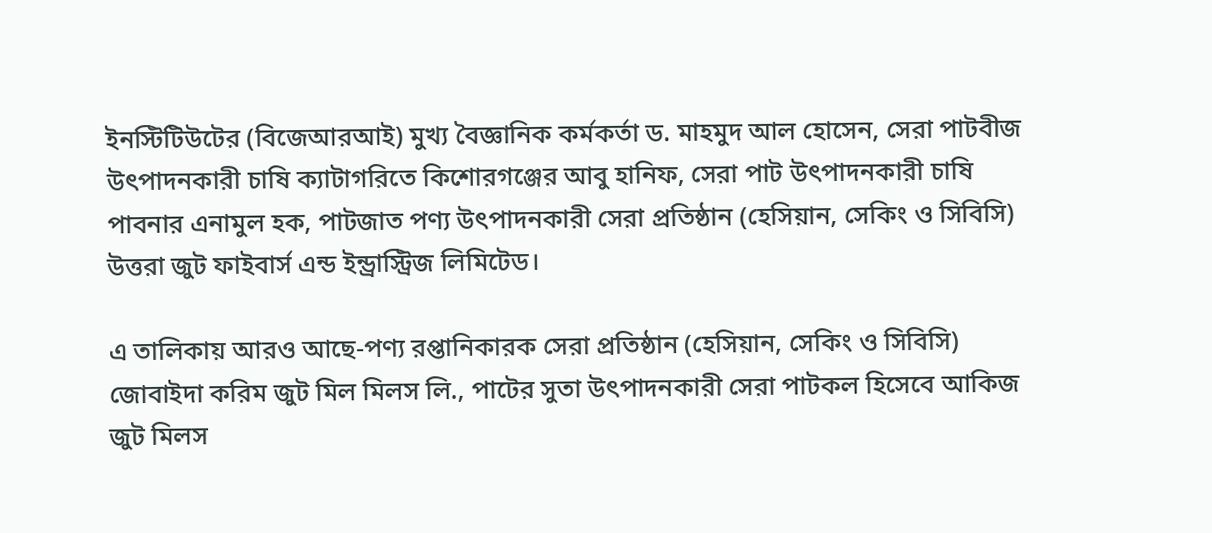ইনস্টিটিউটের (বিজেআরআই) মুখ্য বৈজ্ঞানিক কর্মকর্তা ড. মাহমুদ আল হোসেন, সেরা পাটবীজ উৎপাদনকারী চাষি ক্যাটাগরিতে কিশোরগঞ্জের আবু হানিফ, সেরা পাট উৎপাদনকারী চাষি পাবনার এনামুল হক, পাটজাত পণ্য উৎপাদনকারী সেরা প্রতিষ্ঠান (হেসিয়ান, সেকিং ও সিবিসি) উত্তরা জুট ফাইবার্স এন্ড ইন্ড্রাস্ট্রিজ লিমিটেড।

এ তালিকায় আরও আছে-পণ্য রপ্তানিকারক সেরা প্রতিষ্ঠান (হেসিয়ান, সেকিং ও সিবিসি) জোবাইদা করিম জুট মিল মিলস লি., পাটের সুতা উৎপাদনকারী সেরা পাটকল হিসেবে আকিজ জুট মিলস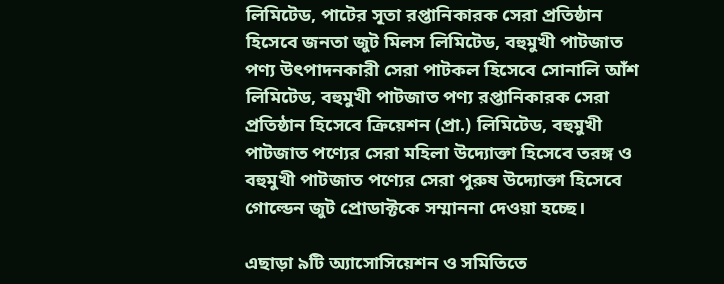লিমিটেড, পাটের সূতা রপ্তানিকারক সেরা প্রতিষ্ঠান হিসেবে জনতা জুট মিলস লিমিটেড, বহুমুখী পাটজাত পণ্য উৎপাদনকারী সেরা পাটকল হিসেবে সোনালি আঁশ লিমিটেড, বহুমুখী পাটজাত পণ্য রপ্তানিকারক সেরা প্রতিষ্ঠান হিসেবে ক্রিয়েশন (প্রা.) লিমিটেড, বহুমুখী পাটজাত পণ্যের সেরা মহিলা উদ্যোক্তা হিসেবে তরঙ্গ ও বহুমুখী পাটজাত পণ্যের সেরা পুরুষ উদ্যোক্তা হিসেবে গোল্ডেন জুট প্রোডাক্টকে সম্মাননা দেওয়া হচ্ছে।

এছাড়া ৯টি অ্যাসোসিয়েশন ও সমিতিতে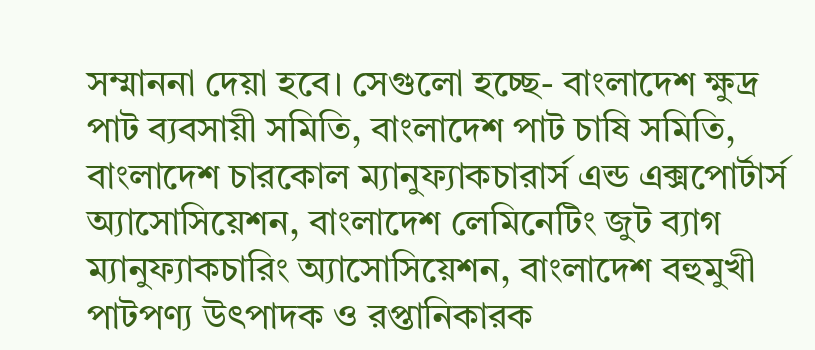সম্মাননা দেয়া হবে। সেগুলো হচ্ছে- বাংলাদেশ ক্ষুদ্র পাট ব্যবসায়ী সমিতি, বাংলাদেশ পাট চাষি সমিতি, বাংলাদেশ চারকোল ম্যানুফ্যাকচারার্স এন্ড এক্সপোর্টার্স অ্যাসোসিয়েশন, বাংলাদেশ লেমিনেটিং জুট ব্যাগ ম্যানুফ্যাকচারিং অ্যাসোসিয়েশন, বাংলাদেশ বহুমুখী পাটপণ্য উৎপাদক ও রপ্তানিকারক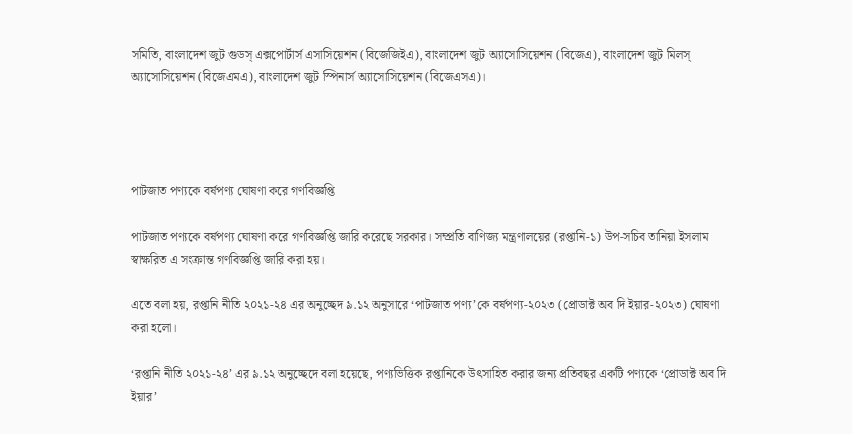সমিতি, বাংলাদেশ জুট গুডস্ এক্সপোর্টার্স এসাসিয়েশন (বিজেজিইএ), বাংলাদেশ জুট অ্যাসোসিয়েশন (বিজেএ), বাংলাদেশ জুট মিলস্ অ্যাসোসিয়েশন (বিজেএমএ), বাংলাদেশ জুট স্পিনার্স অ্যাসোসিয়েশন (বিজেএসএ)।




পাটজাত পণ্যকে বর্ষপণ্য ঘোষণা করে গণবিজ্ঞপ্তি

পাটজাত পণ্যকে বর্ষপণ্য ঘোষণা করে গণবিজ্ঞপ্তি জারি করেছে সরকার। সম্প্রতি বাণিজ্য মন্ত্রণালয়ের (রপ্তানি-১) উপ-সচিব তানিয়া ইসলাম স্বাক্ষরিত এ সংক্রান্ত গণবিজ্ঞপ্তি জারি করা হয়।

এতে বলা হয়, রপ্তানি নীতি ২০২১-২৪ এর অনুচ্ছেদ ৯.১২ অনুসারে ‘পাটজাত পণ্য’কে বর্ষপণ্য-২০২৩ (প্রোডাক্ট অব দি ইয়ার-২০২৩) ঘোষণা করা হলো।

‘রপ্তানি নীতি ২০২১-২৪’ এর ৯.১২ অনুচ্ছেদে বলা হয়েছে, পণ্যভিত্তিক রপ্তানিকে উৎসাহিত করার জন্য প্রতিবছর একটি পণ্যকে ‘প্রোডাক্ট অব দি ইয়ার’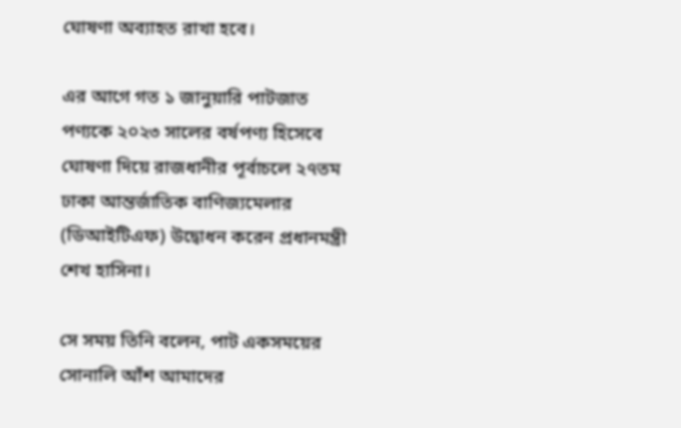ঘোষণা অব্যাহত রাখা হবে।

এর আগে গত ১ জানুয়ারি পাটজাত পণ্যকে ২০২৩ সালের বর্ষপণ্য হিসেবে ঘোষণা দিয়ে রাজধানীর পূর্বাচলে ২৭তম ঢাকা আন্তর্জাতিক বাণিজ্যমেলার (ডিআইটিএফ) উদ্বোধন করেন প্রধানমন্ত্রী শেখ হাসিনা।

সে সময় তিনি বলেন, পাট একসময়ের সোনালি আঁশ আমাদের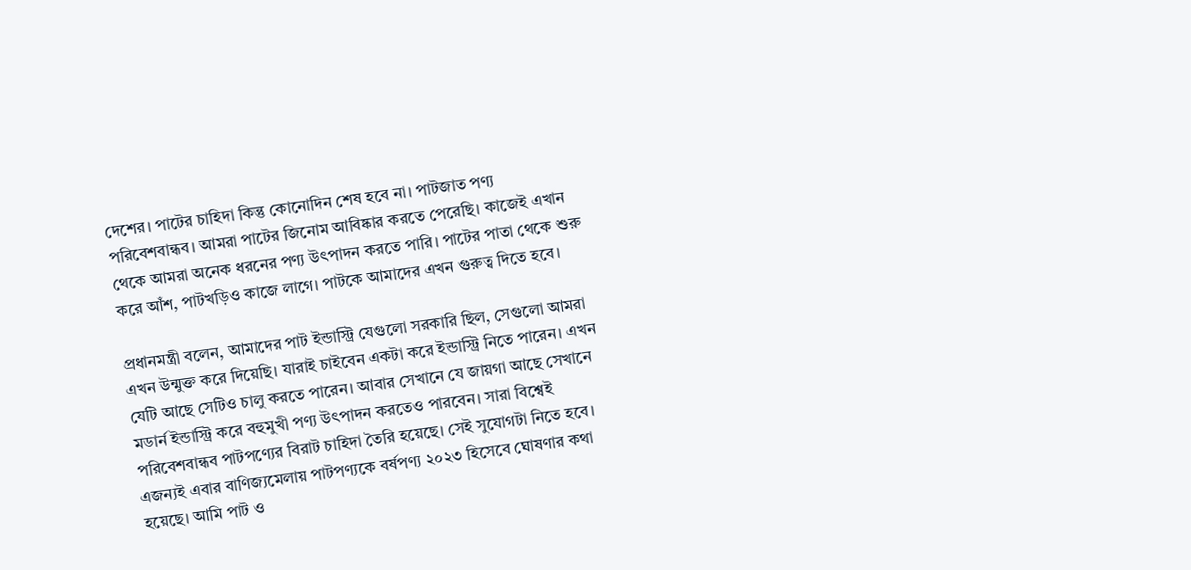দেশের। পাটের চাহিদা কিন্তু কোনোদিন শেষ হবে না। পাটজাত পণ্য পরিবেশবান্ধব। আমরা পাটের জিনোম আবিষ্কার করতে পেরেছি। কাজেই এখান থেকে আমরা অনেক ধরনের পণ্য উৎপাদন করতে পারি। পাটের পাতা থেকে শুরু করে আঁশ, পাটখড়িও কাজে লাগে। পাটকে আমাদের এখন গুরুত্ব দিতে হবে।

প্রধানমন্ত্রী বলেন, আমাদের পাট ইন্ডাস্ট্রি যেগুলো সরকারি ছিল, সেগুলো আমরা এখন উন্মুক্ত করে দিয়েছি। যারাই চাইবেন একটা করে ইন্ডাস্ট্রি নিতে পারেন। এখন যেটি আছে সেটিও চালু করতে পারেন। আবার সেখানে যে জায়গা আছে সেখানে মডার্ন ইন্ডাস্ট্রি করে বহুমুখী পণ্য উৎপাদন করতেও পারবেন। সারা বিশ্বেই পরিবেশবান্ধব পাটপণ্যের বিরাট চাহিদা তৈরি হয়েছে। সেই সুযোগটা নিতে হবে। এজন্যই এবার বাণিজ্যমেলায় পাটপণ্যকে বর্ষপণ্য ২০২৩ হিসেবে ঘোষণার কথা হয়েছে। আমি পাট ও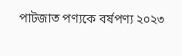পাটজাত পণ্যকে বর্ষপণ্য ২০২৩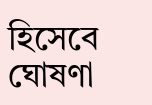হিসেবে ঘোষণা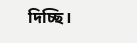দিচ্ছি।